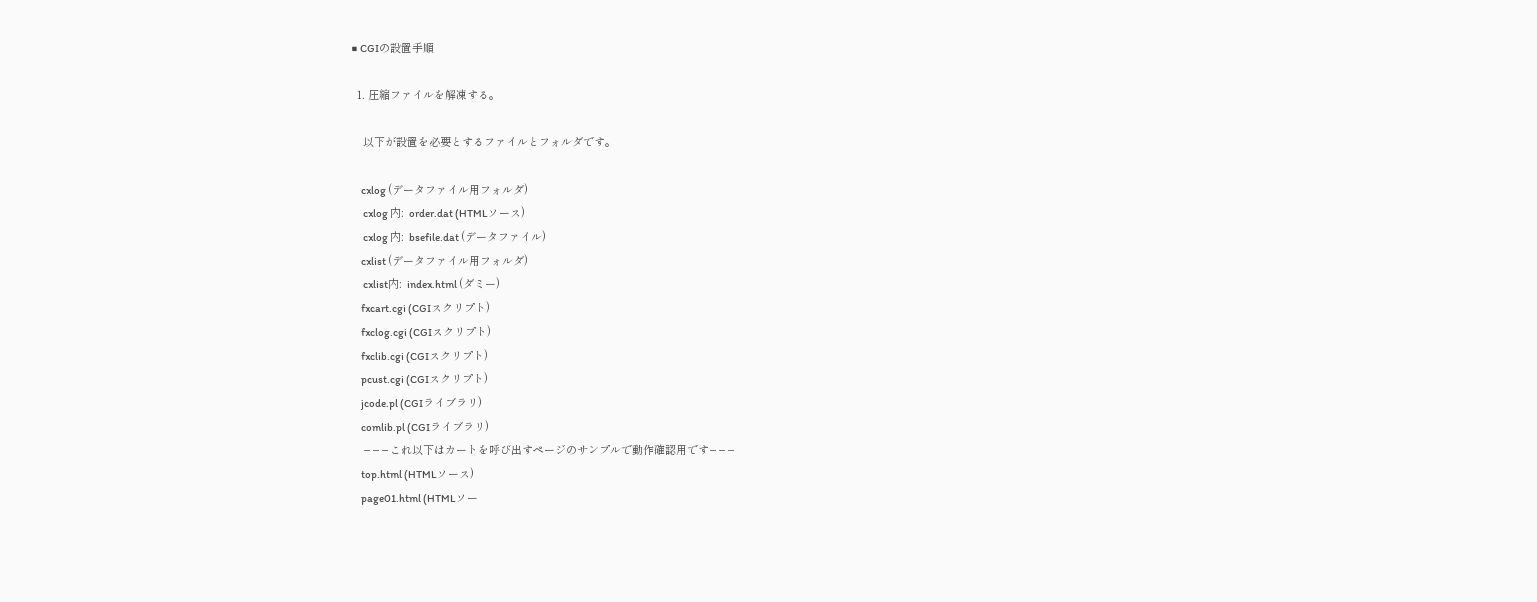■ CGIの設置手順

  1. 圧縮ファイルを解凍する。

    以下が設置を必要とするファイルとフォルダです。

     cxlog (データファイル用フォルダ)
      cxlog 内:  order.dat (HTMLソース)
      cxlog 内:  bsefile.dat (データファイル)
     cxlist (データファイル用フォルダ)
      cxlist内:  index.html (ダミー)
     fxcart.cgi (CGIスクリプト)
     fxclog.cgi (CGIスクリプト)
     fxclib.cgi (CGIスクリプト)
     pcust.cgi (CGIスクリプト)
     jcode.pl (CGIライブラリ)
     comlib.pl (CGIライブラリ)
    −−−これ以下はカートを呼び出すページのサンプルで動作確認用です−−−
     top.html (HTMLソース)
     page01.html (HTMLソー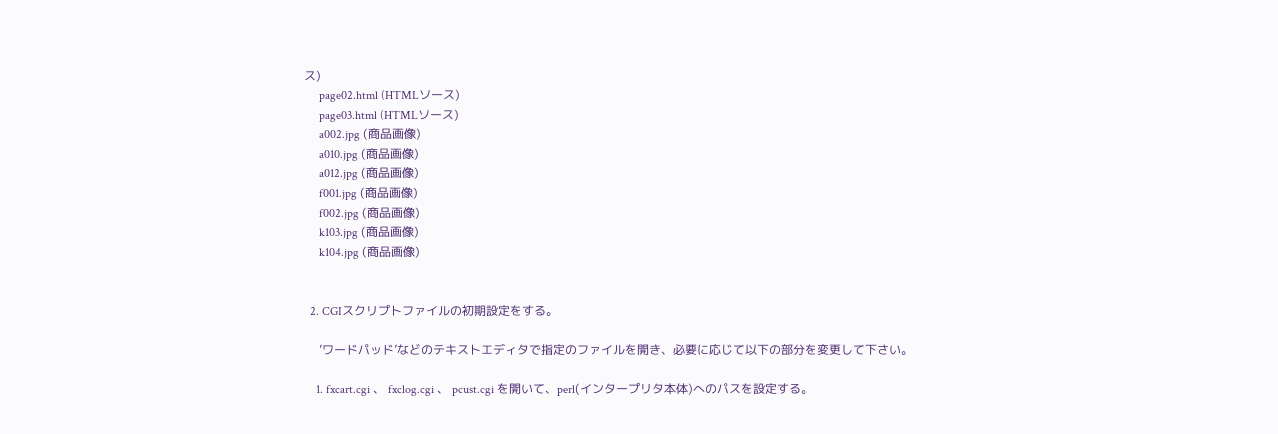ス)
     page02.html (HTMLソース)
     page03.html (HTMLソース)
     a002.jpg (商品画像)
     a010.jpg (商品画像)
     a012.jpg (商品画像)
     f001.jpg (商品画像)
     f002.jpg (商品画像)
     k103.jpg (商品画像)
     k104.jpg (商品画像)


  2. CGIスクリプトファイルの初期設定をする。

     ’ワードパッド’などのテキストエディタで指定のファイルを開き、必要に応じて以下の部分を変更して下さい。

    1. fxcart.cgi 、 fxclog.cgi 、 pcust.cgi を開いて、perl(インタープリタ本体)へのパスを設定する。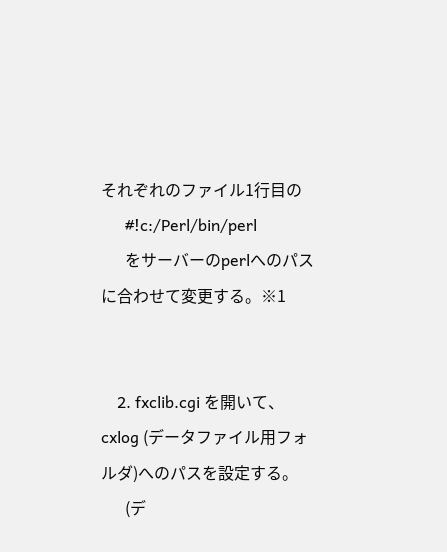それぞれのファイル1行目の
      #!c:/Perl/bin/perl
      をサーバーのperlへのパスに合わせて変更する。※1


    2. fxclib.cgi を開いて、cxlog (データファイル用フォルダ)へのパスを設定する。
      (デ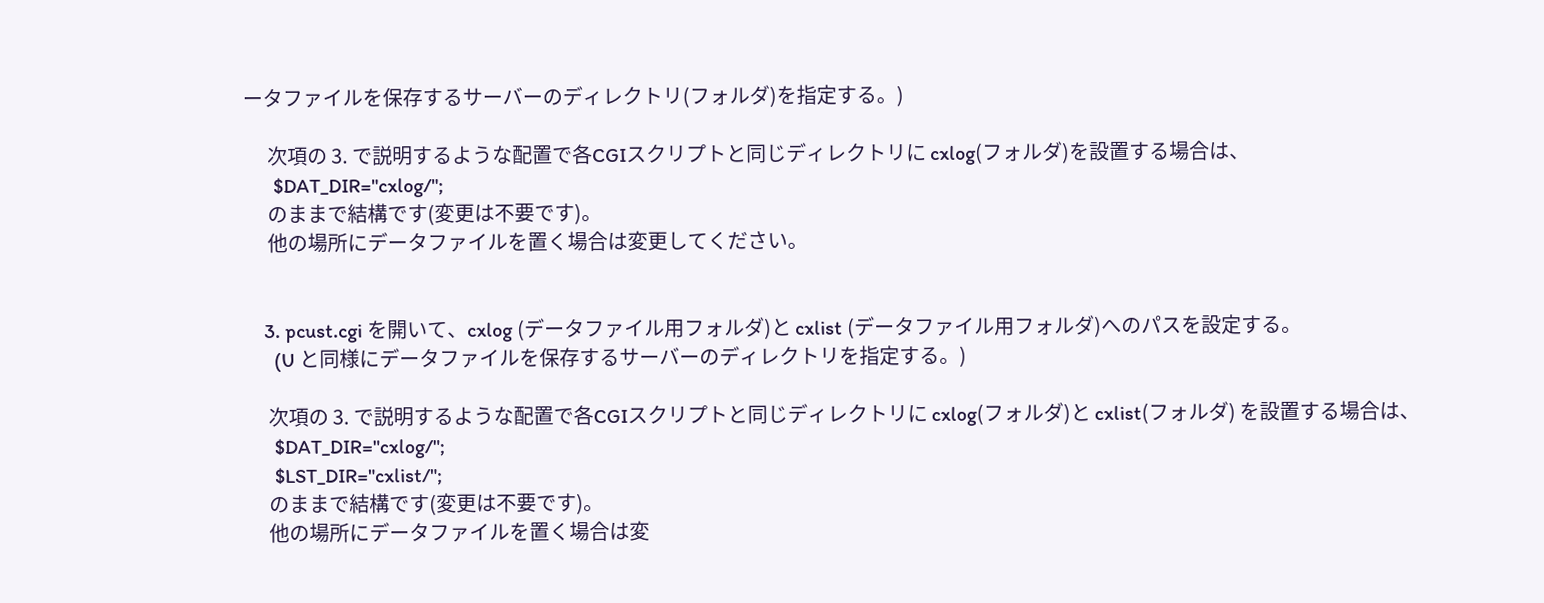ータファイルを保存するサーバーのディレクトリ(フォルダ)を指定する。)

      次項の 3. で説明するような配置で各CGIスクリプトと同じディレクトリに cxlog(フォルダ)を設置する場合は、
      $DAT_DIR="cxlog/";
      のままで結構です(変更は不要です)。
      他の場所にデータファイルを置く場合は変更してください。


    3. pcust.cgi を開いて、cxlog (データファイル用フォルダ)と cxlist (データファイル用フォルダ)へのパスを設定する。
      (U と同様にデータファイルを保存するサーバーのディレクトリを指定する。)

      次項の 3. で説明するような配置で各CGIスクリプトと同じディレクトリに cxlog(フォルダ)と cxlist(フォルダ) を設置する場合は、
      $DAT_DIR="cxlog/";
      $LST_DIR="cxlist/";
      のままで結構です(変更は不要です)。
      他の場所にデータファイルを置く場合は変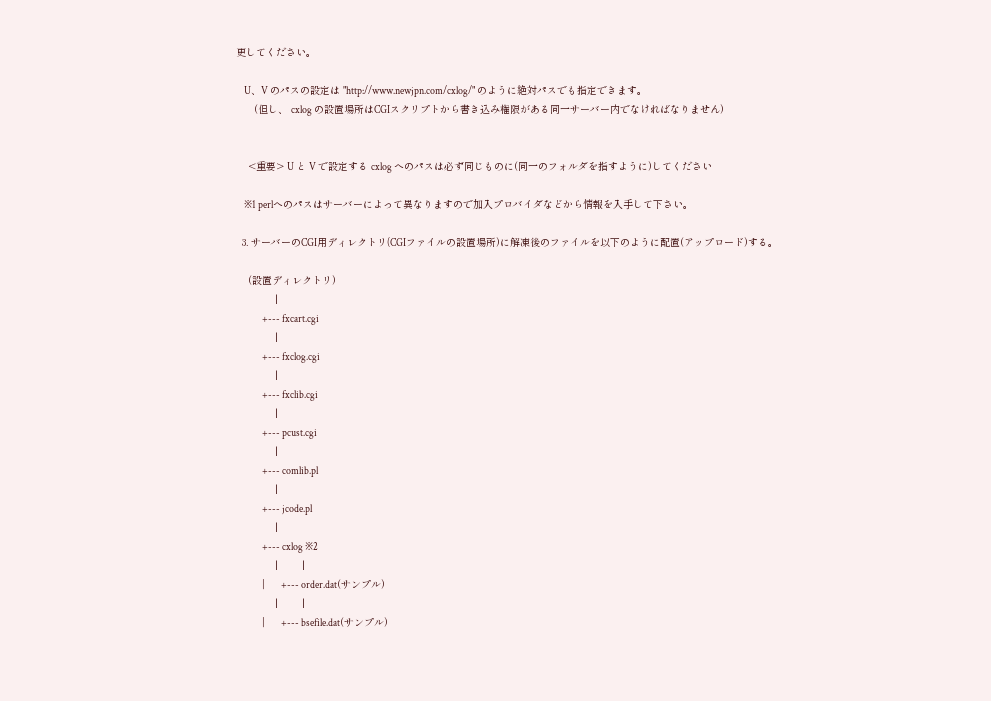更してください。

    U、V のパスの設定は "http://www.newjpn.com/cxlog/" のように絶対パスでも指定できます。
      (但し、 cxlog の設置場所はCGIスクリプトから書き込み権限がある同一サーバー内でなければなりません)


    <重要> U と V で設定する cxlog へのパスは必ず同じものに(同一のフォルダを指すように)してください

    ※1 perlへのパスはサーバーによって異なりますので加入プロバイダなどから情報を入手して下さい。

  3. サーバーのCGI用ディレクトリ(CGIファイルの設置場所)に解凍後のファイルを以下のように配置(アップロード)する。

    (設置ディレクトリ)
             |
             +--- fxcart.cgi
             |
             +--- fxclog.cgi
             |
             +--- fxclib.cgi
             |
             +--- pcust.cgi
             |
             +--- comlib.pl
             |
             +--- jcode.pl
             |
             +--- cxlog ※2
             |        |
             |        +--- order.dat(サンプル)
             |        |
             |        +--- bsefile.dat(サンプル)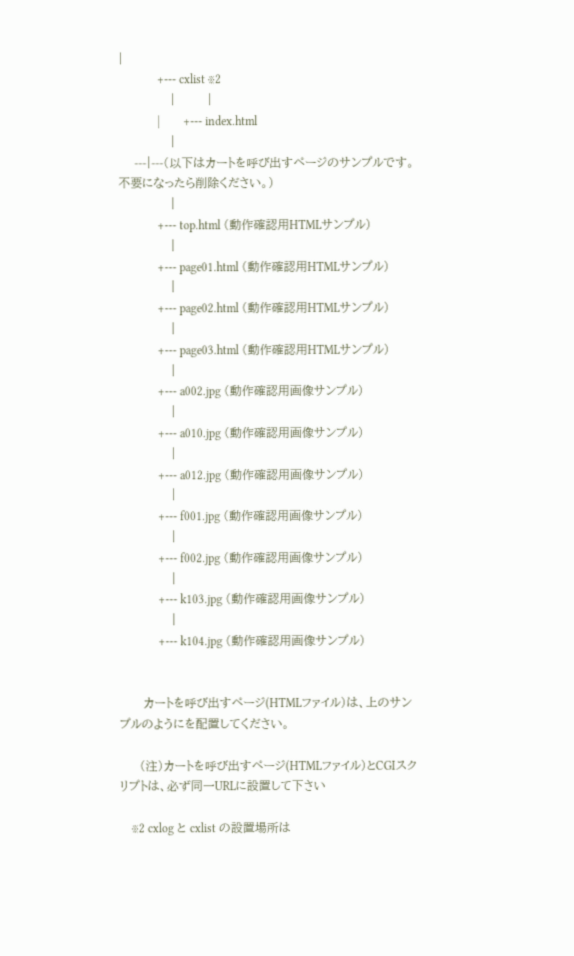|
             +--- cxlist ※2
             |        |
             |        +--- index.html
             |
    ---|---(以下はカートを呼び出すページのサンプルです。不要になったら削除ください。)
             |
             +--- top.html (動作確認用HTMLサンプル)
             |
             +--- page01.html (動作確認用HTMLサンプル)
             |
             +--- page02.html (動作確認用HTMLサンプル)
             |
             +--- page03.html (動作確認用HTMLサンプル)
             |
             +--- a002.jpg (動作確認用画像サンプル)
             |
             +--- a010.jpg (動作確認用画像サンプル)
             |
             +--- a012.jpg (動作確認用画像サンプル)
             |
             +--- f001.jpg (動作確認用画像サンプル)
             |
             +--- f002.jpg (動作確認用画像サンプル)
             |
             +--- k103.jpg (動作確認用画像サンプル)
             |
             +--- k104.jpg (動作確認用画像サンプル)


      カートを呼び出すページ(HTMLファイル)は、上のサンプルのようにを配置してください。

     (注)カートを呼び出すページ(HTMLファイル)とCGIスクリプトは、必ず同一URLに設置して下さい

    ※2 cxlog と cxlist の設置場所は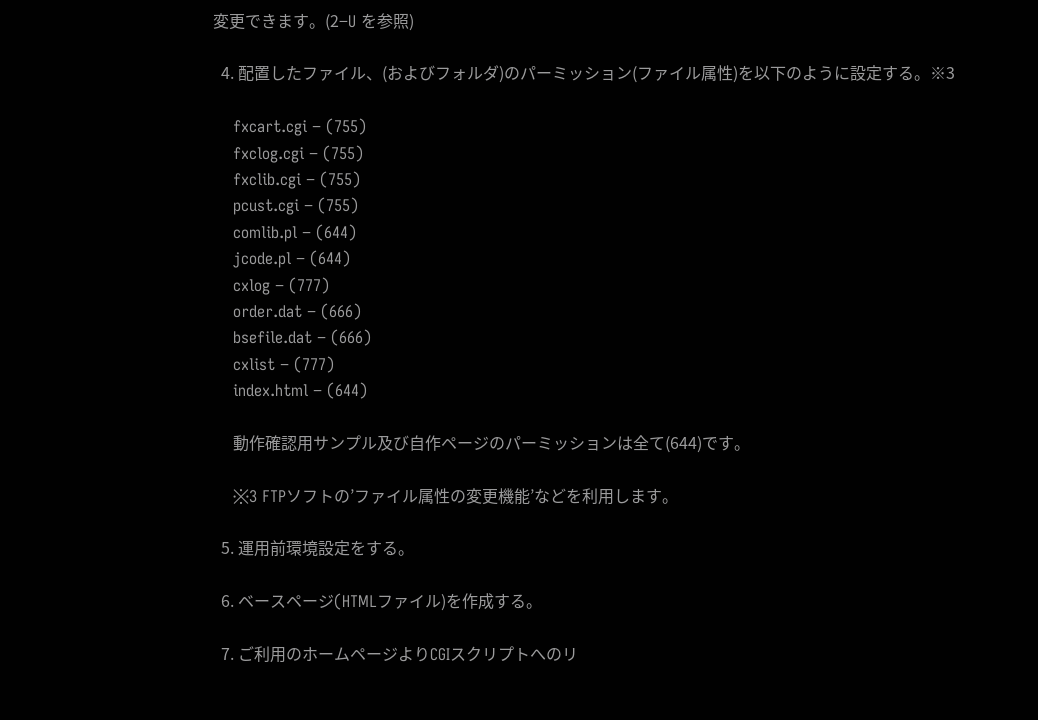変更できます。(2−U を参照)

  4. 配置したファイル、(およびフォルダ)のパーミッション(ファイル属性)を以下のように設定する。※3

    fxcart.cgi − (755)
    fxclog.cgi − (755)
    fxclib.cgi − (755)
    pcust.cgi − (755)
    comlib.pl − (644)
    jcode.pl − (644)
    cxlog − (777)
    order.dat − (666)
    bsefile.dat − (666)
    cxlist − (777)
    index.html − (644)

     動作確認用サンプル及び自作ページのパーミッションは全て(644)です。

    ※3 FTPソフトの’ファイル属性の変更機能’などを利用します。

  5. 運用前環境設定をする。

  6. ベースページ(HTMLファイル)を作成する。

  7. ご利用のホームページよりCGIスクリプトへのリ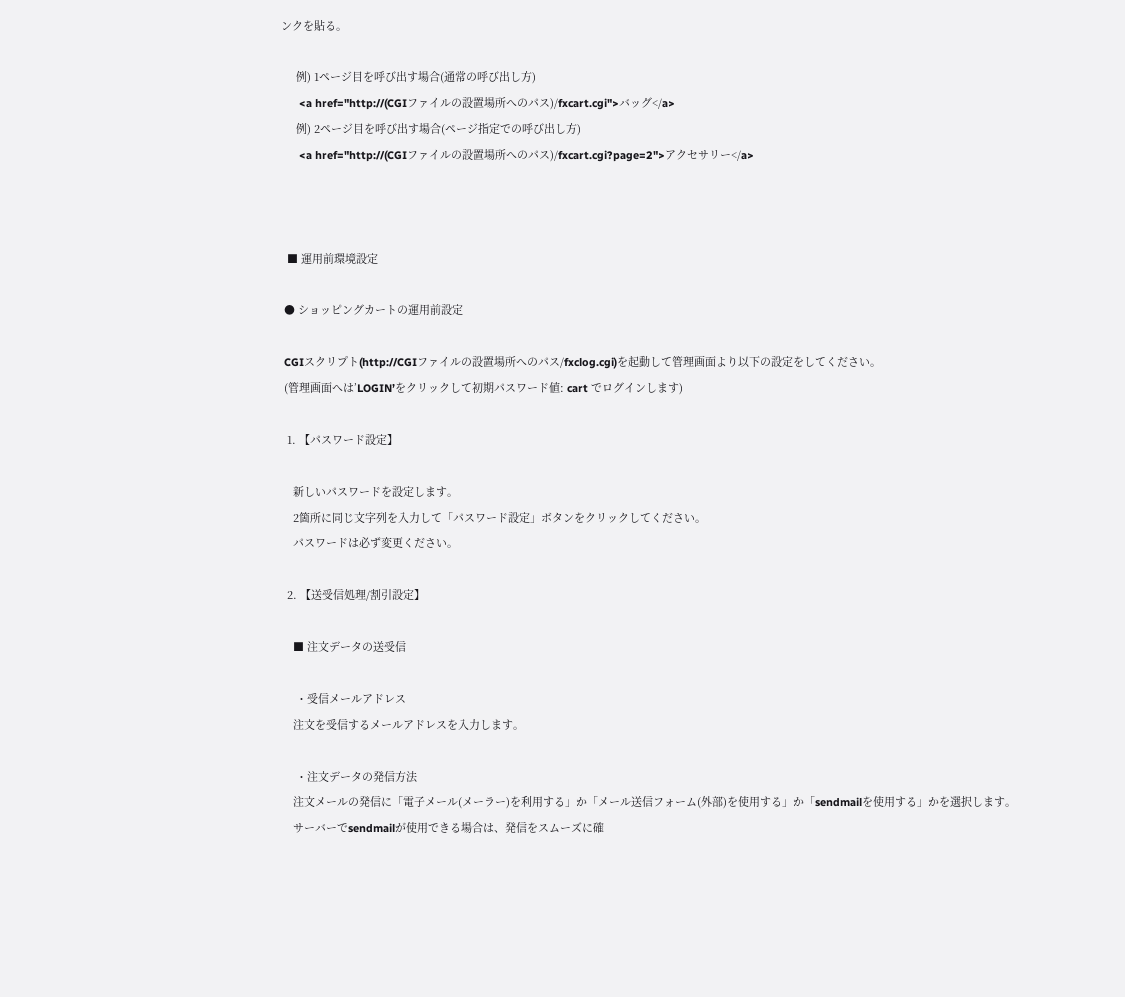ンクを貼る。

     例) 1ページ目を呼び出す場合(通常の呼び出し方)
      <a href="http://(CGIファイルの設置場所へのパス)/fxcart.cgi">バッグ</a>
     例) 2ページ目を呼び出す場合(ページ指定での呼び出し方)
      <a href="http://(CGIファイルの設置場所へのパス)/fxcart.cgi?page=2">アクセサリー</a>



  ■ 運用前環境設定

 ● ショッピングカートの運用前設定

 CGIスクリプト(http://CGIファイルの設置場所へのパス/fxclog.cgi)を起動して管理画面より以下の設定をしてください。
 (管理画面へは’LOGIN’をクリックして初期パスワード値: cart でログインします)

  1. 【パスワード設定】

    新しいパスワードを設定します。
    2箇所に同じ文字列を入力して「パスワード設定」ボタンをクリックしてください。
    パスワードは必ず変更ください。

  2. 【送受信処理/割引設定】

    ■ 注文データの送受信

     ・受信メールアドレス
    注文を受信するメールアドレスを入力します。

     ・注文データの発信方法
    注文メールの発信に「電子メール(メーラー)を利用する」か「メール送信フォーム(外部)を使用する」か「sendmailを使用する」かを選択します。
    サーバーでsendmailが使用できる場合は、発信をスムーズに確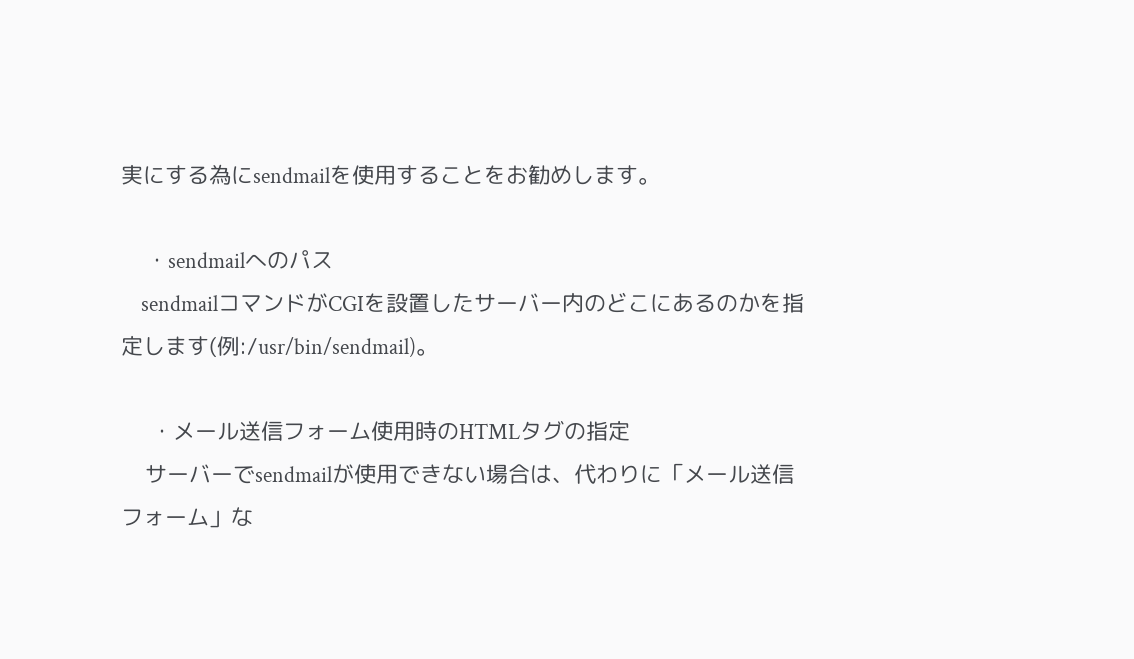実にする為にsendmailを使用することをお勧めします。

     ・sendmailへのパス
    sendmailコマンドがCGIを設置したサーバー内のどこにあるのかを指定します(例:/usr/bin/sendmail)。

     ・メール送信フォーム使用時のHTMLタグの指定
    サーバーでsendmailが使用できない場合は、代わりに「メール送信フォーム」な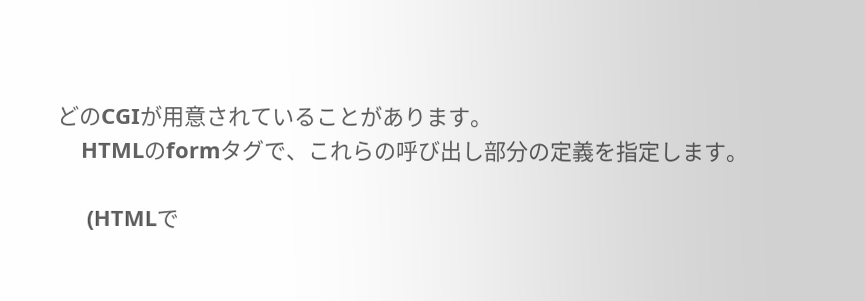どのCGIが用意されていることがあります。
    HTMLのformタグで、これらの呼び出し部分の定義を指定します。

     (HTMLで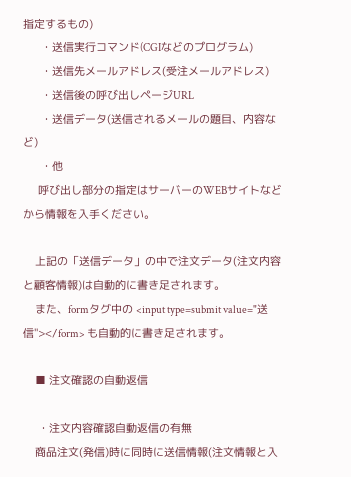指定するもの)
      ・送信実行コマンド(CGIなどのプログラム)
      ・送信先メールアドレス(受注メールアドレス)
      ・送信後の呼び出しページURL
      ・送信データ(送信されるメールの題目、内容など)
      ・他
     呼び出し部分の指定はサーバーのWEBサイトなどから情報を入手ください。

    上記の「送信データ」の中で注文データ(注文内容と顧客情報)は自動的に書き足されます。
    また、formタグ中の <input type=submit value="送信"></form> も自動的に書き足されます。

    ■ 注文確認の自動返信

     ・注文内容確認自動返信の有無
    商品注文(発信)時に同時に送信情報(注文情報と入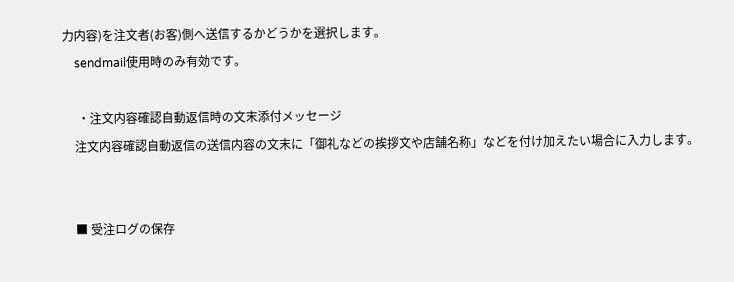力内容)を注文者(お客)側へ送信するかどうかを選択します。
    sendmail使用時のみ有効です。

     ・注文内容確認自動返信時の文末添付メッセージ
    注文内容確認自動返信の送信内容の文末に「御礼などの挨拶文や店舗名称」などを付け加えたい場合に入力します。


    ■ 受注ログの保存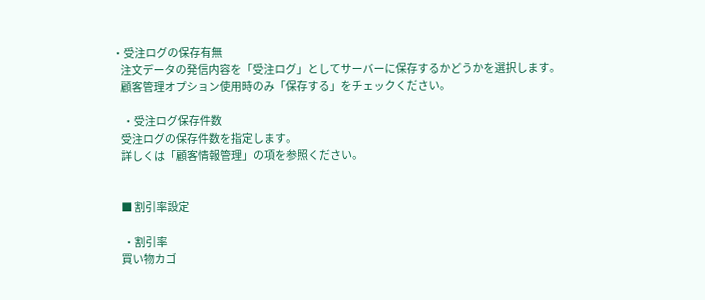・受注ログの保存有無
    注文データの発信内容を「受注ログ」としてサーバーに保存するかどうかを選択します。
    顧客管理オプション使用時のみ「保存する」をチェックください。

     ・受注ログ保存件数
    受注ログの保存件数を指定します。
    詳しくは「顧客情報管理」の項を参照ください。


    ■ 割引率設定

     ・割引率
    買い物カゴ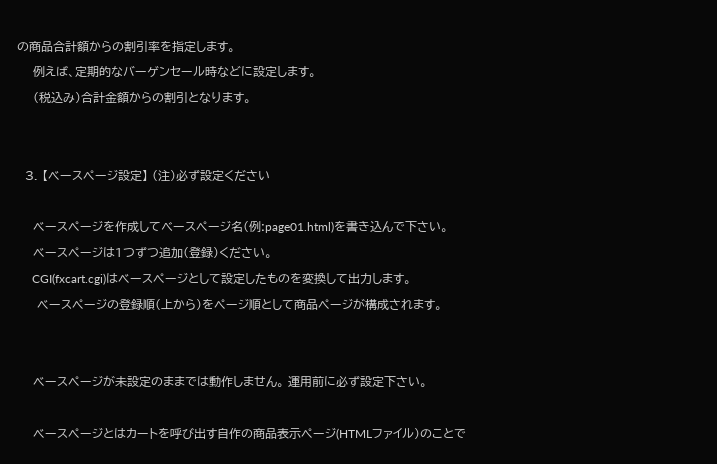の商品合計額からの割引率を指定します。
    例えば、定期的なバーゲンセール時などに設定します。
    (税込み)合計金額からの割引となります。


  3. 【ベースページ設定】 (注)必ず設定ください

    ベースページを作成してべースページ名(例:page01.html)を書き込んで下さい。
    ベースページは1つずつ追加(登録)ください。
     CGI(fxcart.cgi)はベースページとして設定したものを変換して出力します。
     ベースページの登録順(上から)をページ順として商品ページが構成されます。


    ベースページが未設定のままでは動作しません。 運用前に必ず設定下さい。

    ベースページとはカートを呼び出す自作の商品表示ページ(HTMLファイル)のことで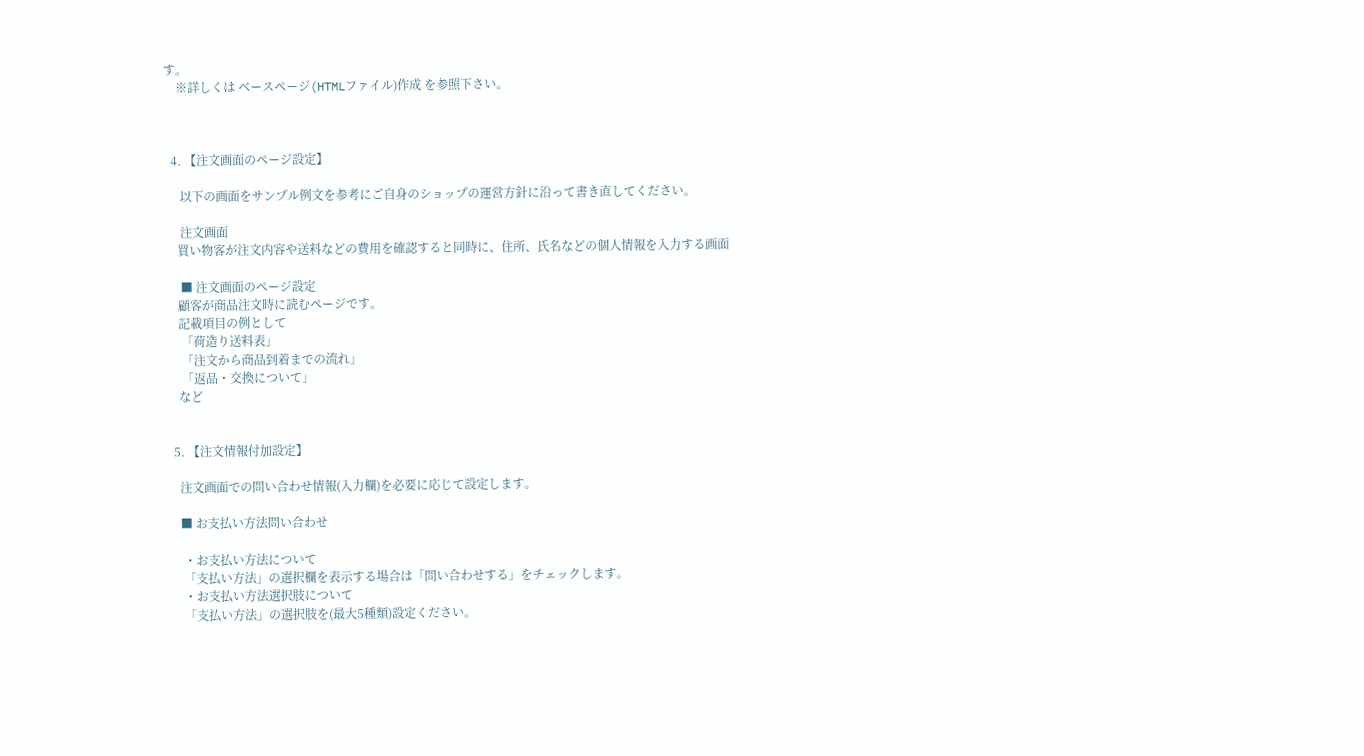す。
    ※詳しくは ベースページ(HTMLファイル)作成 を参照下さい。



  4. 【注文画面のページ設定】

     以下の画面をサンプル例文を参考にご自身のショップの運営方針に沿って書き直してください。

     注文画面
    買い物客が注文内容や送料などの費用を確認すると同時に、住所、氏名などの個人情報を入力する画面

     ■ 注文画面のページ設定
    顧客が商品注文時に読むページです。
    記載項目の例として
     「荷造り送料表」
     「注文から商品到着までの流れ」
     「返品・交換について」
    など


  5. 【注文情報付加設定】

    注文画面での問い合わせ情報(入力欄)を必要に応じて設定します。

    ■ お支払い方法問い合わせ

     ・お支払い方法について
     「支払い方法」の選択欄を表示する場合は「問い合わせする」をチェックします。
     ・お支払い方法選択肢について
     「支払い方法」の選択肢を(最大5種類)設定ください。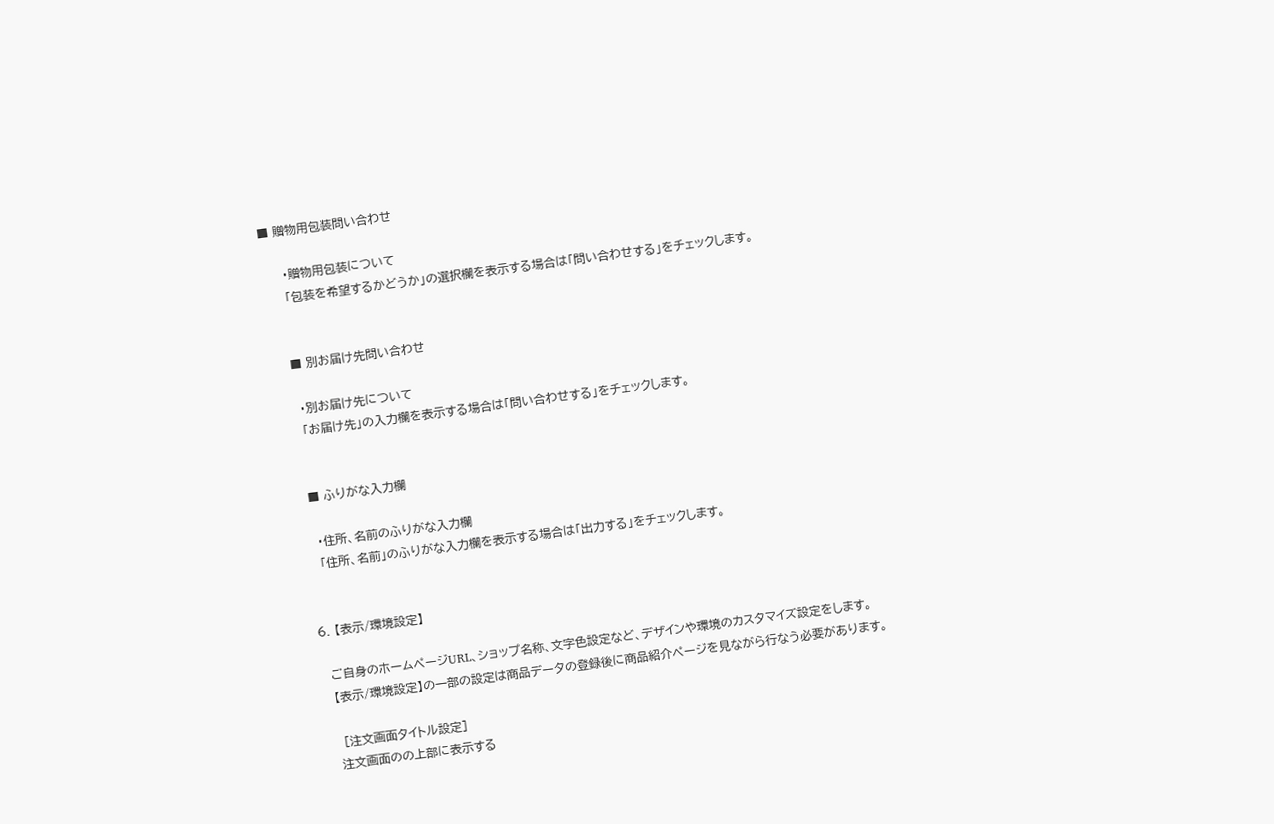■ 贈物用包装問い合わせ

     ・贈物用包装について
     「包装を希望するかどうか」の選択欄を表示する場合は「問い合わせする」をチェックします。


    ■ 別お届け先問い合わせ

     ・別お届け先について
     「お届け先」の入力欄を表示する場合は「問い合わせする」をチェックします。


    ■ ふりがな入力欄

     ・住所、名前のふりがな入力欄
     「住所、名前」のふりがな入力欄を表示する場合は「出力する」をチェックします。


  6. 【表示/環境設定】

    ご自身のホームページURL、ショップ名称、文字色設定など、デザインや環境のカスタマイズ設定をします。
    【表示/環境設定】の一部の設定は商品データの登録後に商品紹介ページを見ながら行なう必要があります。

     [注文画面タイトル設定]
    注文画面のの上部に表示する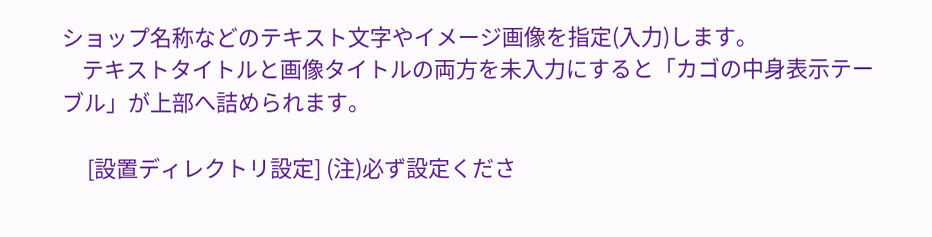ショップ名称などのテキスト文字やイメージ画像を指定(入力)します。
    テキストタイトルと画像タイトルの両方を未入力にすると「カゴの中身表示テーブル」が上部へ詰められます。

     [設置ディレクトリ設定] (注)必ず設定くださ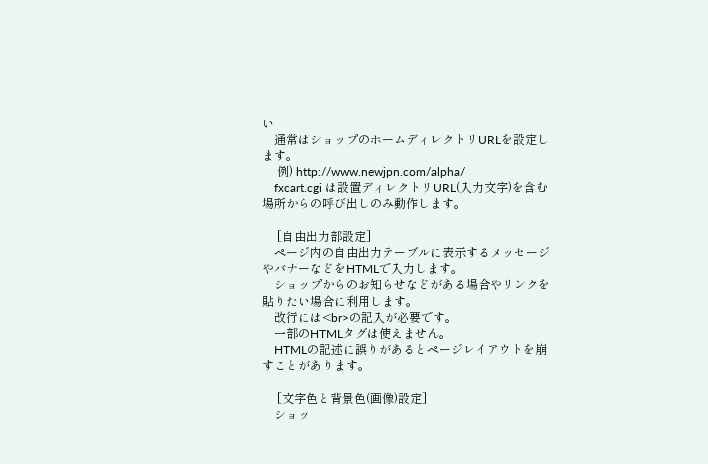い
    通常はショップのホームディレクトリURLを設定します。
     例) http://www.newjpn.com/alpha/
    fxcart.cgi は設置ディレクトリURL(入力文字)を含む場所からの呼び出しのみ動作します。

     [自由出力部設定]
    ページ内の自由出力テーブルに表示するメッセージやバナーなどをHTMLで入力します。
    ショップからのお知らせなどがある場合やリンクを貼りたい場合に利用します。
    改行には<br>の記入が必要です。
    一部のHTMLタグは使えません。
    HTMLの記述に誤りがあるとページレイアウトを崩すことがあります。

     [文字色と背景色(画像)設定]
    ショッ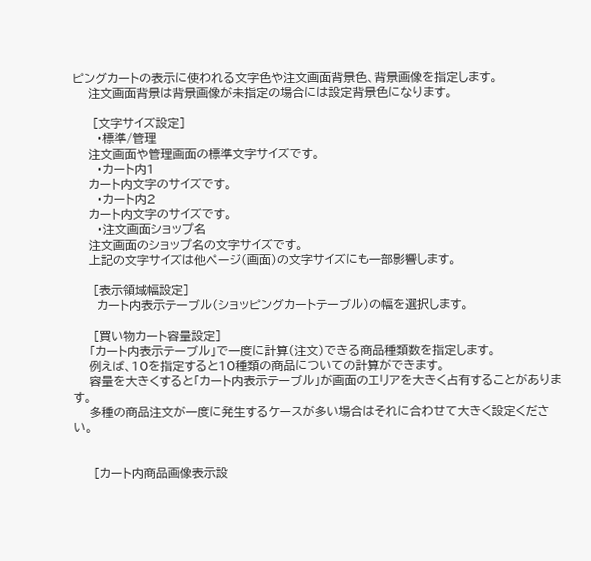ピングカートの表示に使われる文字色や注文画面背景色、背景画像を指定します。
    注文画面背景は背景画像が未指定の場合には設定背景色になります。

     [文字サイズ設定]
      ・標準/管理
    注文画面や管理画面の標準文字サイズです。
      ・カート内1
    カート内文字のサイズです。
      ・カート内2
    カート内文字のサイズです。
      ・注文画面ショップ名
    注文画面のショップ名の文字サイズです。
    上記の文字サイズは他ページ(画面)の文字サイズにも一部影響します。

     [表示領域幅設定]
      カート内表示テーブル(ショッピングカートテーブル)の幅を選択します。

     [買い物カート容量設定]
    「カート内表示テーブル」で一度に計算(注文)できる商品種類数を指定します。
    例えば、10を指定すると10種類の商品についての計算ができます。
    容量を大きくすると「カート内表示テーブル」が画面のエリアを大きく占有することがあります。
    多種の商品注文が一度に発生するケースが多い場合はそれに合わせて大きく設定ください。


     [カート内商品画像表示設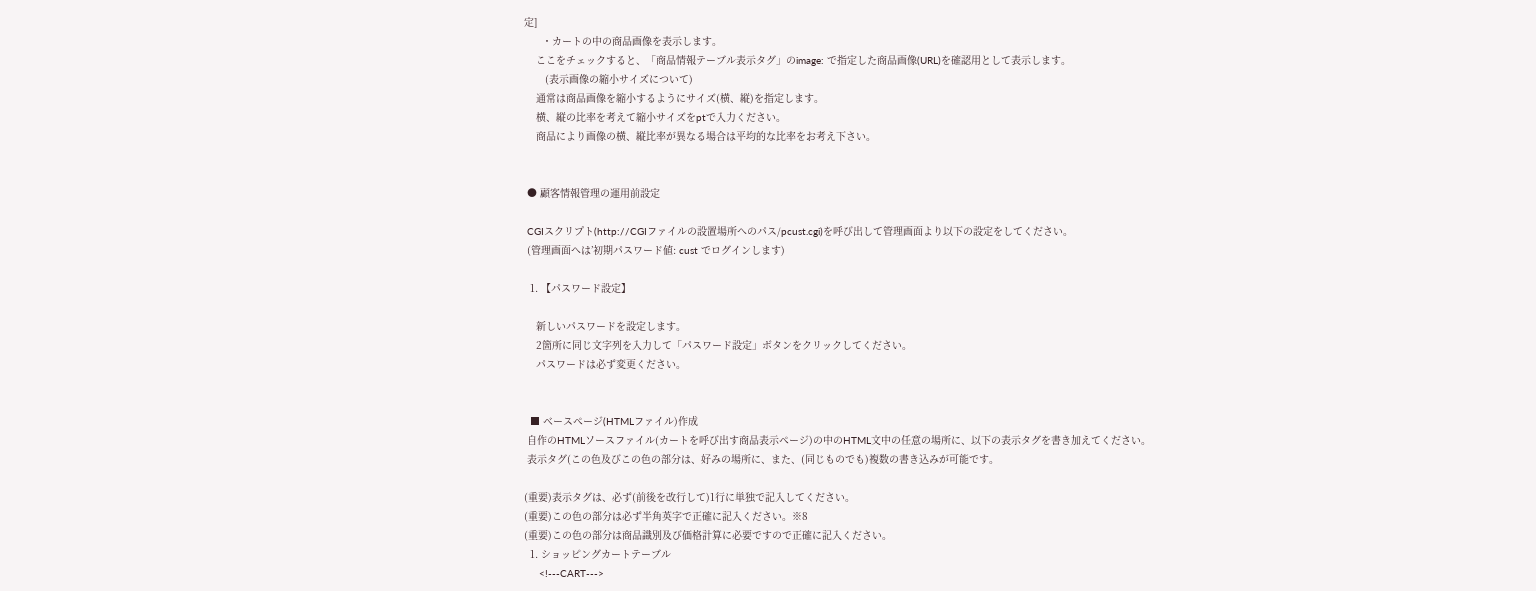定]
      ・カートの中の商品画像を表示します。
    ここをチェックすると、「商品情報テーブル表示タグ」のimage: で指定した商品画像(URL)を確認用として表示します。
       (表示画像の縮小サイズについて)
    通常は商品画像を縮小するようにサイズ(横、縦)を指定します。
    横、縦の比率を考えて縮小サイズをptで入力ください。
    商品により画像の横、縦比率が異なる場合は平均的な比率をお考え下さい。


 ● 顧客情報管理の運用前設定

 CGIスクリプト(http://CGIファイルの設置場所へのパス/pcust.cgi)を呼び出して管理画面より以下の設定をしてください。
 (管理画面へは’初期パスワード値: cust でログインします)

  1. 【パスワード設定】

    新しいパスワードを設定します。
    2箇所に同じ文字列を入力して「パスワード設定」ボタンをクリックしてください。
    パスワードは必ず変更ください。


  ■ ベースページ(HTMLファイル)作成
 自作のHTMLソースファイル(カートを呼び出す商品表示ページ)の中のHTML文中の任意の場所に、以下の表示タグを書き加えてください。
 表示タグ(この色及びこの色の部分は、好みの場所に、また、(同じものでも)複数の書き込みが可能です。

(重要)表示タグは、必ず(前後を改行して)1行に単独で記入してください。
(重要)この色の部分は必ず半角英字で正確に記入ください。※8
(重要)この色の部分は商品識別及び価格計算に必要ですので正確に記入ください。
  1. ショッピングカートテーブル
     <!---CART--->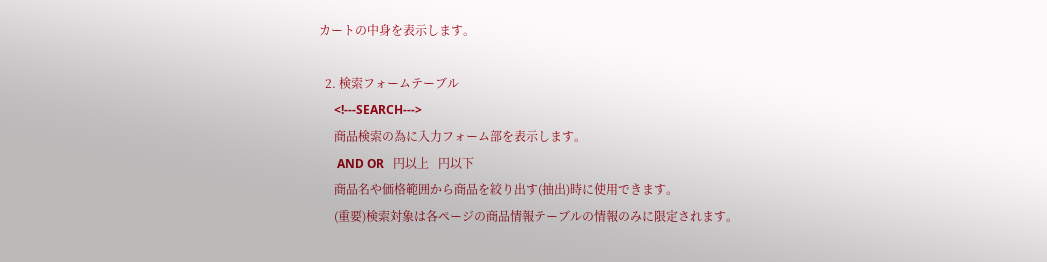カートの中身を表示します。

  2. 検索フォームテーブル
     <!---SEARCH--->
     商品検索の為に入力フォーム部を表示します。
      AND OR   円以上   円以下
     商品名や価格範囲から商品を絞り出す(抽出)時に使用できます。
     (重要)検索対象は各ページの商品情報テーブルの情報のみに限定されます。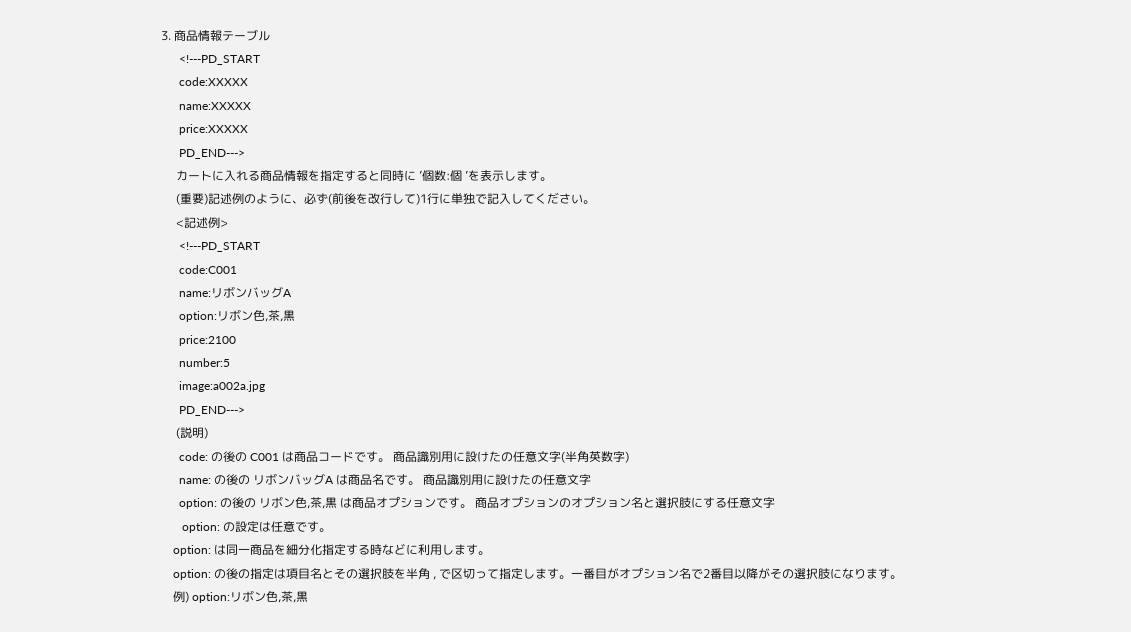3. 商品情報テーブル
      <!---PD_START
      code:XXXXX
      name:XXXXX
      price:XXXXX
      PD_END--->
     カートに入れる商品情報を指定すると同時に ’個数:個 ’を表示します。
     (重要)記述例のように、必ず(前後を改行して)1行に単独で記入してください。
     <記述例>
      <!---PD_START
      code:C001
      name:リボンバッグA
      option:リボン色,茶,黒
      price:2100
      number:5
      image:a002a.jpg
      PD_END--->
     (説明)
      code: の後の C001 は商品コードです。 商品識別用に設けたの任意文字(半角英数字)
      name: の後の リボンバッグA は商品名です。 商品識別用に設けたの任意文字
      option: の後の リボン色,茶,黒 は商品オプションです。 商品オプションのオプション名と選択肢にする任意文字
       option: の設定は任意です。
    option: は同一商品を細分化指定する時などに利用します。
    option: の後の指定は項目名とその選択肢を半角 , で区切って指定します。一番目がオプション名で2番目以降がその選択肢になります。
    例) option:リボン色,茶,黒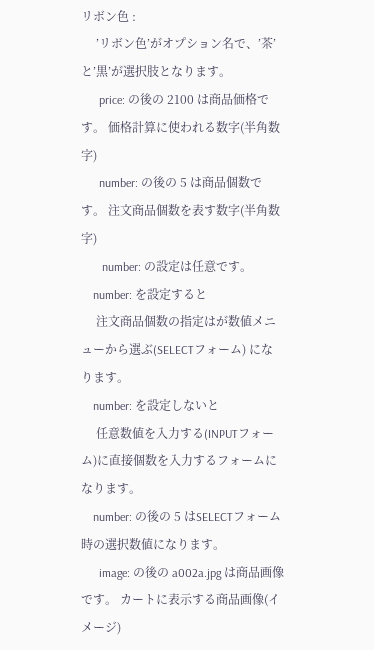リボン色 :
     ’リボン色’がオプション名で、’茶’と’黒’が選択肢となります。
      price: の後の 2100 は商品価格です。 価格計算に使われる数字(半角数字)
      number: の後の 5 は商品個数です。 注文商品個数を表す数字(半角数字)
       number: の設定は任意です。
    number: を設定すると
     注文商品個数の指定はが数値メニューから選ぶ(SELECTフォーム) になります。
    number: を設定しないと
     任意数値を入力する(INPUTフォーム)に直接個数を入力するフォームになります。
    number: の後の 5 はSELECTフォーム時の選択数値になります。
      image: の後の a002a.jpg は商品画像です。 カートに表示する商品画像(イメージ)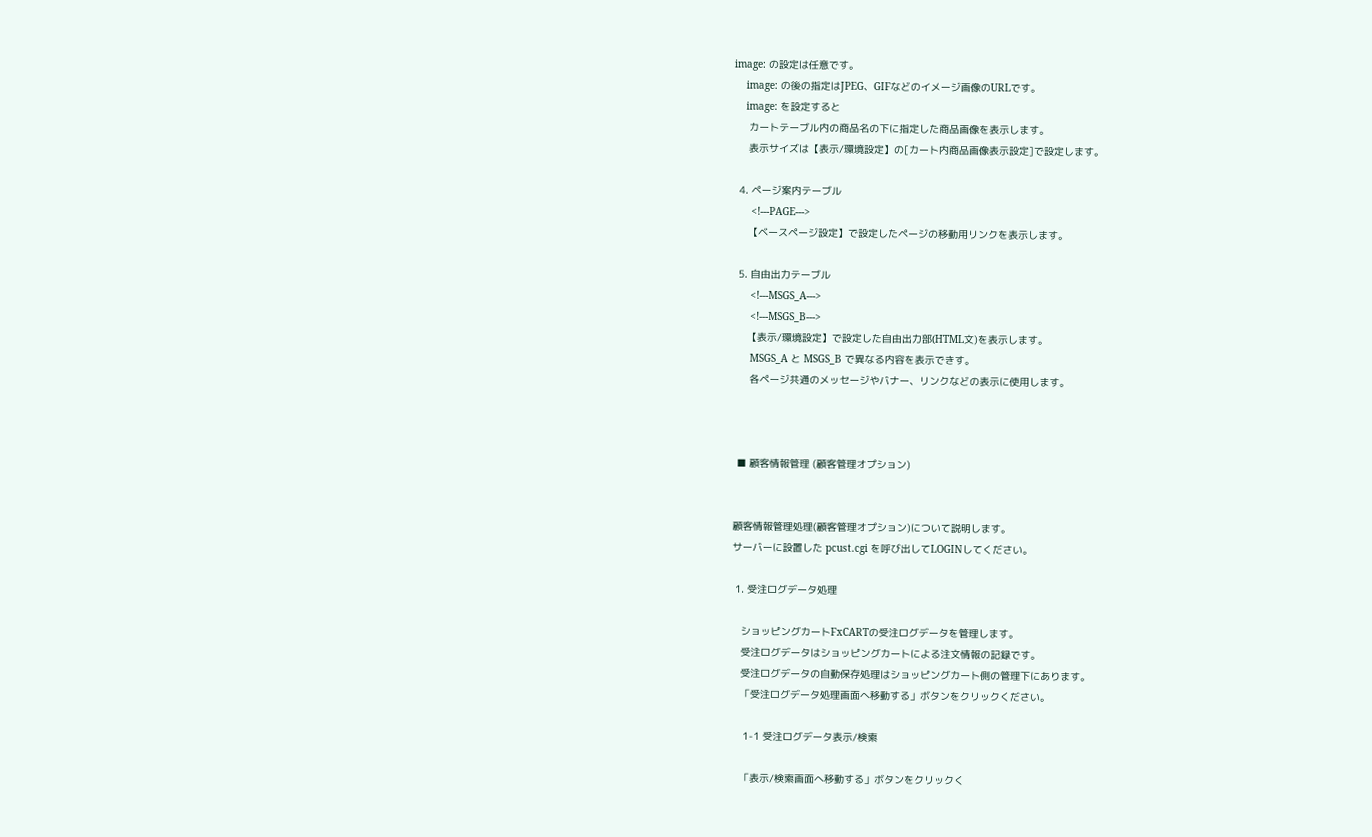image: の設定は任意です。
    image: の後の指定はJPEG、GIFなどのイメージ画像のURLです。
    image: を設定すると
     カートテーブル内の商品名の下に指定した商品画像を表示します。
     表示サイズは【表示/環境設定】の[カート内商品画像表示設定]で設定します。

  4. ページ案内テーブル
      <!---PAGE--->
     【ベースページ設定】で設定したページの移動用リンクを表示します。

  5. 自由出力テーブル
      <!---MSGS_A--->
      <!---MSGS_B--->
     【表示/環境設定】で設定した自由出力部(HTML文)を表示します。
      MSGS_A と MSGS_B で異なる内容を表示できす。
      各ページ共通のメッセージやバナー、リンクなどの表示に使用します。



  ■ 顧客情報管理 (顧客管理オプション)


 顧客情報管理処理(顧客管理オプション)について説明します。
 サーバーに設置した pcust.cgi を呼び出してLOGINしてください。

  1. 受注ログデータ処理

    ショッピングカートFxCARTの受注ログデータを管理します。
    受注ログデータはショッピングカートによる注文情報の記録です。
    受注ログデータの自動保存処理はショッピングカート側の管理下にあります。
    「受注ログデータ処理画面へ移動する」ボタンをクリックください。

     1-1 受注ログデータ表示/検索

    「表示/検索画面へ移動する」ボタンをクリックく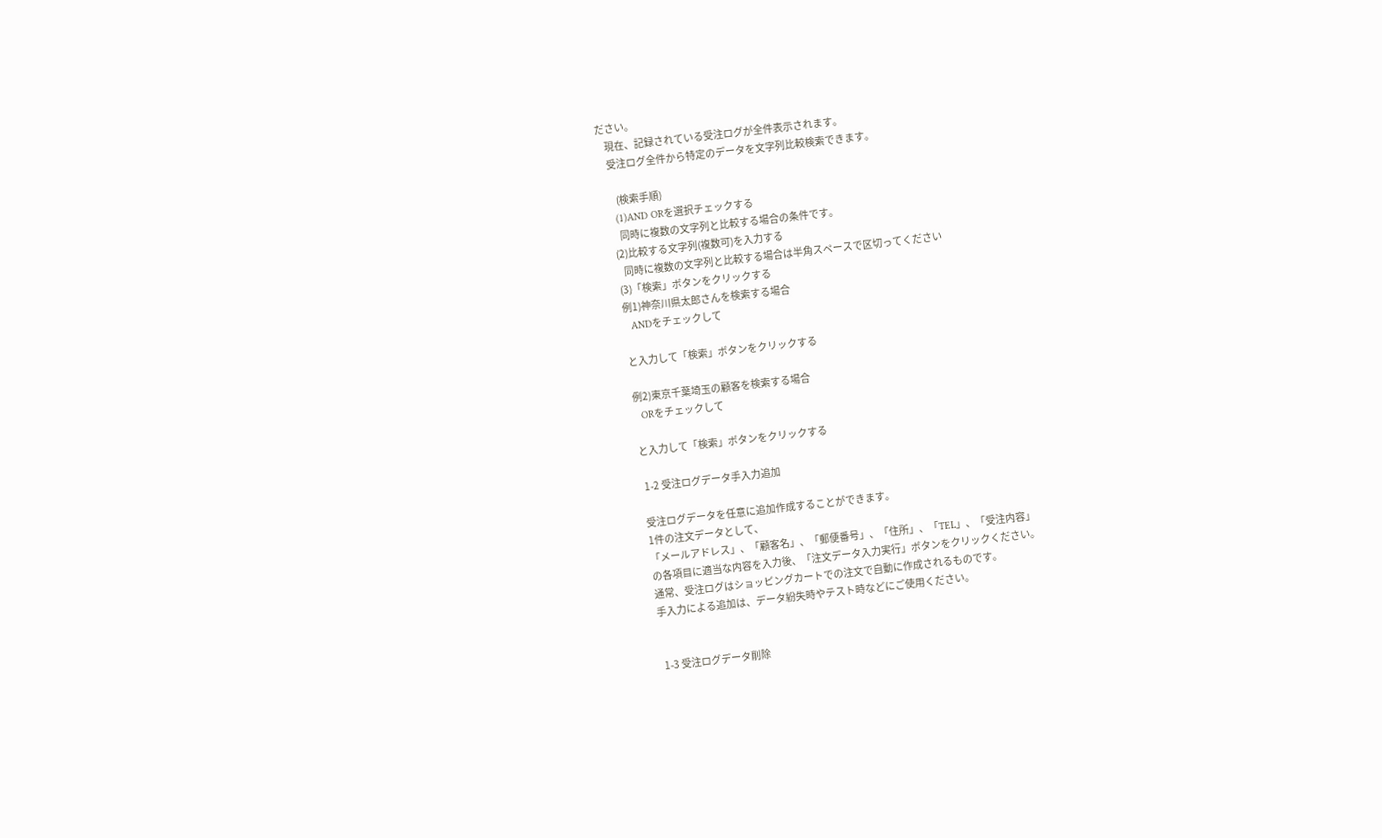ださい。
    現在、記録されている受注ログが全件表示されます。
    受注ログ全件から特定のデータを文字列比較検索できます。

       (検索手順)
    (1)AND ORを選択チェックする
       同時に複数の文字列と比較する場合の条件です。
    (2)比較する文字列(複数可)を入力する
       同時に複数の文字列と比較する場合は半角スペースで区切ってください
    (3)「検索」ボタンをクリックする
    例1)神奈川県太郎さんを検索する場合
     ANDをチェックして

    と入力して「検索」ボタンをクリックする

    例2)東京千葉埼玉の顧客を検索する場合
     ORをチェックして

    と入力して「検索」ボタンをクリックする

     1-2 受注ログデータ手入力追加

    受注ログデータを任意に追加作成することができます。
    1件の注文データとして、
    「メールアドレス」、「顧客名」、「郵便番号」、「住所」、「TEL」、「受注内容」
    の各項目に適当な内容を入力後、「注文データ入力実行」ボタンをクリックください。
    通常、受注ログはショッピングカートでの注文で自動に作成されるものです。
    手入力による追加は、データ紛失時やテスト時などにご使用ください。


     1-3 受注ログデータ削除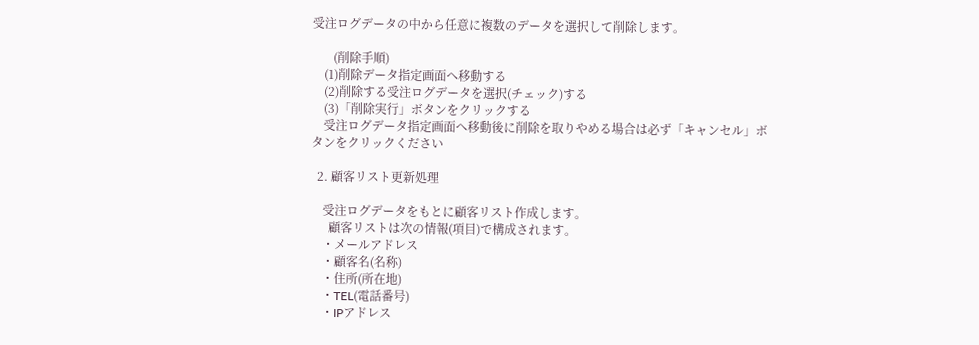受注ログデータの中から任意に複数のデータを選択して削除します。

       (削除手順)
    (1)削除データ指定画面へ移動する
    (2)削除する受注ログデータを選択(チェック)する
    (3)「削除実行」ボタンをクリックする
    受注ログデータ指定画面へ移動後に削除を取りやめる場合は必ず「キャンセル」ボタンをクリックください

  2. 顧客リスト更新処理

    受注ログデータをもとに顧客リスト作成します。
      顧客リストは次の情報(項目)で構成されます。
    ・メールアドレス
    ・顧客名(名称)
    ・住所(所在地)
    ・TEL(電話番号)
    ・IPアドレス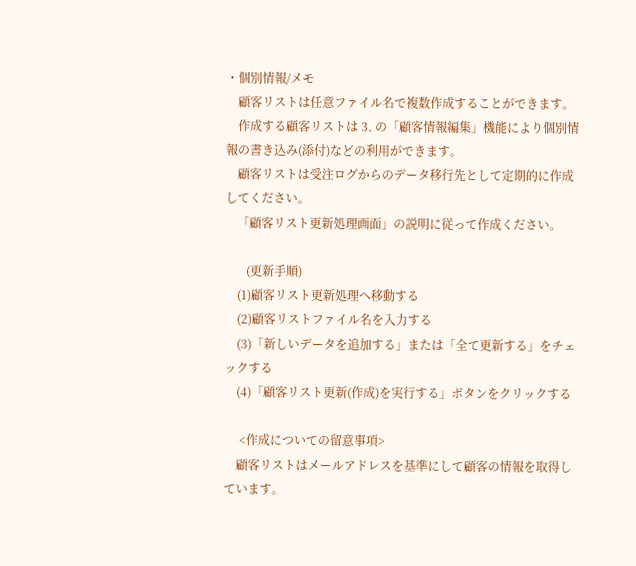・個別情報/メモ
    顧客リストは任意ファイル名で複数作成することができます。
    作成する顧客リストは 3. の「顧客情報編集」機能により個別情報の書き込み(添付)などの利用ができます。
    顧客リストは受注ログからのデータ移行先として定期的に作成してください。
    「顧客リスト更新処理画面」の説明に従って作成ください。

       (更新手順)
    (1)顧客リスト更新処理へ移動する
    (2)顧客リストファイル名を入力する
    (3)「新しいデータを追加する」または「全て更新する」をチェックする
    (4)「顧客リスト更新(作成)を実行する」ボタンをクリックする

     <作成についての留意事項>
    顧客リストはメールアドレスを基準にして顧客の情報を取得しています。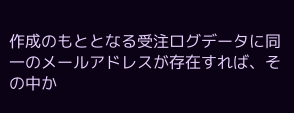作成のもととなる受注ログデータに同一のメールアドレスが存在すれば、その中か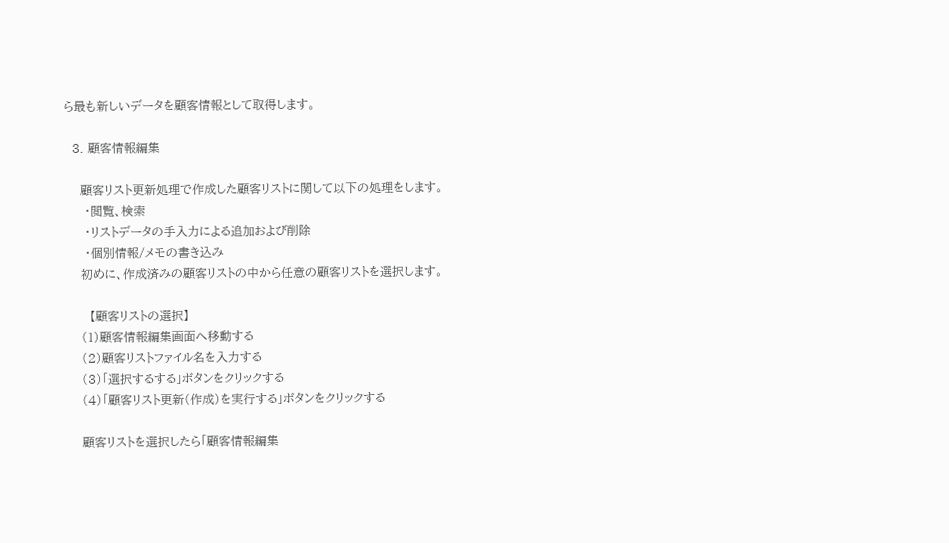ら最も新しいデータを顧客情報として取得します。

  3. 顧客情報編集

    顧客リスト更新処理で作成した顧客リストに関して以下の処理をします。
     ・閲覧、検索
     ・リストデータの手入力による追加および削除
     ・個別情報/メモの書き込み
    初めに、作成済みの顧客リストの中から任意の顧客リストを選択します。

      【顧客リストの選択】
    (1)顧客情報編集画面へ移動する
    (2)顧客リストファイル名を入力する
    (3)「選択するする」ボタンをクリックする
    (4)「顧客リスト更新(作成)を実行する」ボタンをクリックする

    顧客リストを選択したら「顧客情報編集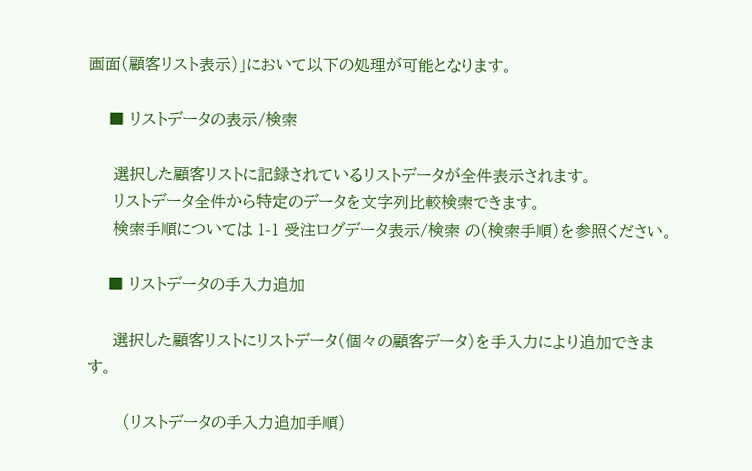画面(顧客リスト表示)」において以下の処理が可能となります。

    ■ リストデータの表示/検索

     選択した顧客リストに記録されているリストデータが全件表示されます。
     リストデータ全件から特定のデータを文字列比較検索できます。
     検索手順については 1-1 受注ログデータ表示/検索 の(検索手順)を参照ください。

    ■ リストデータの手入力追加

     選択した顧客リストにリストデータ(個々の顧客データ)を手入力により追加できます。

       (リストデータの手入力追加手順)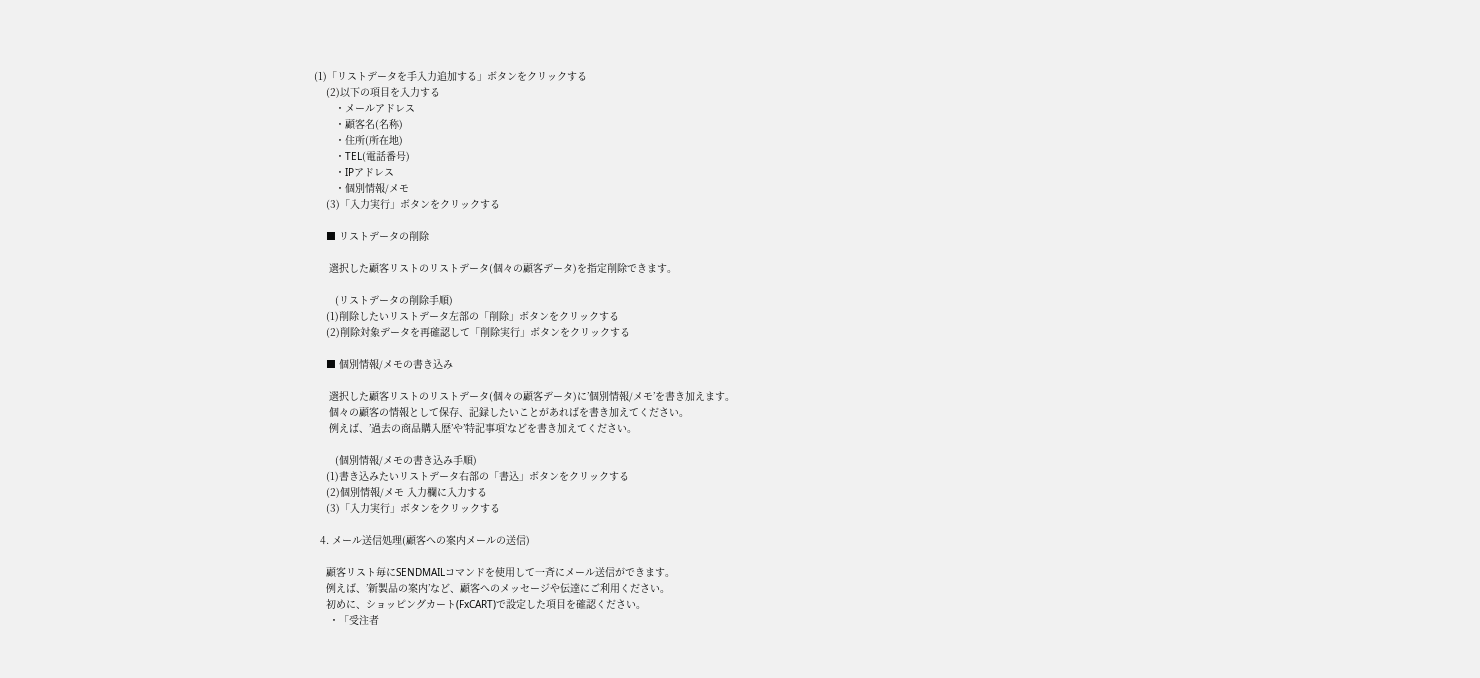(1)「リストデータを手入力追加する」ボタンをクリックする
    (2)以下の項目を入力する
       ・メールアドレス
       ・顧客名(名称)
       ・住所(所在地)
       ・TEL(電話番号)
       ・IPアドレス
       ・個別情報/メモ
    (3)「入力実行」ボタンをクリックする

    ■ リストデータの削除

     選択した顧客リストのリストデータ(個々の顧客データ)を指定削除できます。

       (リストデータの削除手順)
    (1)削除したいリストデータ左部の「削除」ボタンをクリックする
    (2)削除対象データを再確認して「削除実行」ボタンをクリックする

    ■ 個別情報/メモの書き込み

     選択した顧客リストのリストデータ(個々の顧客データ)に’個別情報/メモ’を書き加えます。
     個々の顧客の情報として保存、記録したいことがあればを書き加えてください。
     例えば、’過去の商品購入歴’や’特記事項’などを書き加えてください。

       (個別情報/メモの書き込み手順)
    (1)書き込みたいリストデータ右部の「書込」ボタンをクリックする
    (2)個別情報/メモ 入力欄に入力する
    (3)「入力実行」ボタンをクリックする

  4. メール送信処理(顧客への案内メールの送信)

    顧客リスト毎にSENDMAILコマンドを使用して一斉にメール送信ができます。
    例えば、’新製品の案内’など、顧客へのメッセージや伝達にご利用ください。
    初めに、ショッピングカート(FxCART)で設定した項目を確認ください。
     ・「受注者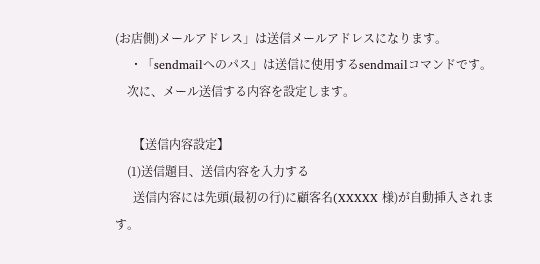(お店側)メールアドレス」は送信メールアドレスになります。
     ・「sendmailへのパス」は送信に使用するsendmailコマンドです。
    次に、メール送信する内容を設定します。

      【送信内容設定】
    (1)送信題目、送信内容を入力する
      送信内容には先頭(最初の行)に顧客名(XXXXX 様)が自動挿入されます。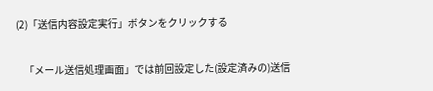(2)「送信内容設定実行」ボタンをクリックする

    「メール送信処理画面」では前回設定した(設定済みの)送信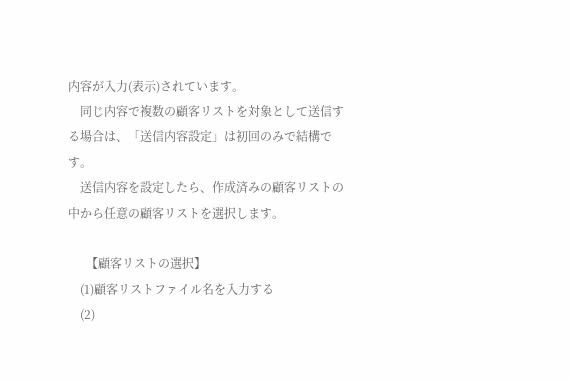内容が入力(表示)されています。
    同じ内容で複数の顧客リストを対象として送信する場合は、「送信内容設定」は初回のみで結構です。
    送信内容を設定したら、作成済みの顧客リストの中から任意の顧客リストを選択します。

      【顧客リストの選択】
    (1)顧客リストファイル名を入力する
    (2)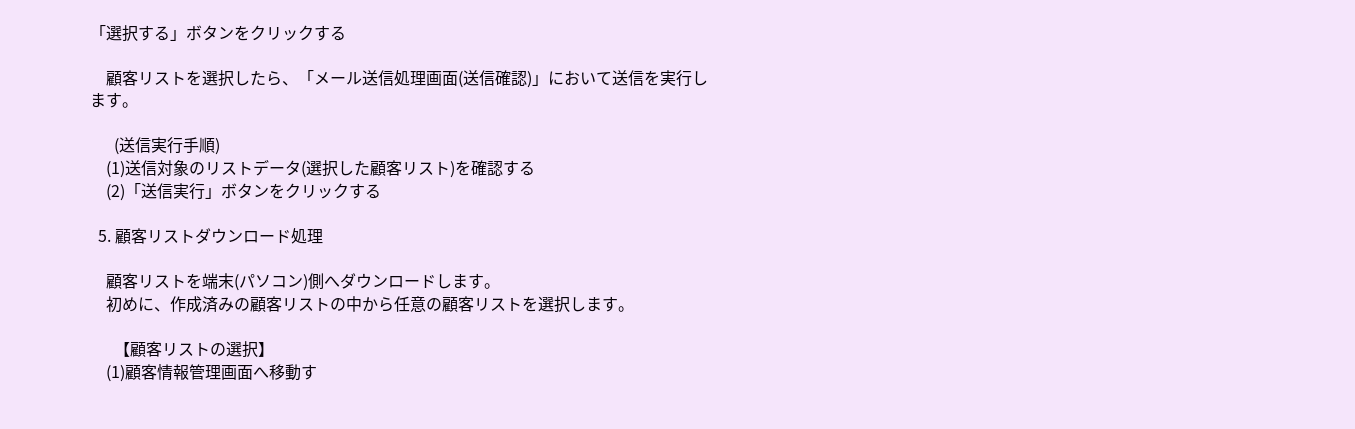「選択する」ボタンをクリックする

    顧客リストを選択したら、「メール送信処理画面(送信確認)」において送信を実行します。

      (送信実行手順)
    (1)送信対象のリストデータ(選択した顧客リスト)を確認する
    (2)「送信実行」ボタンをクリックする

  5. 顧客リストダウンロード処理

    顧客リストを端末(パソコン)側へダウンロードします。
    初めに、作成済みの顧客リストの中から任意の顧客リストを選択します。

      【顧客リストの選択】
    (1)顧客情報管理画面へ移動す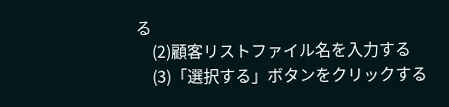る
    (2)顧客リストファイル名を入力する
    (3)「選択する」ボタンをクリックする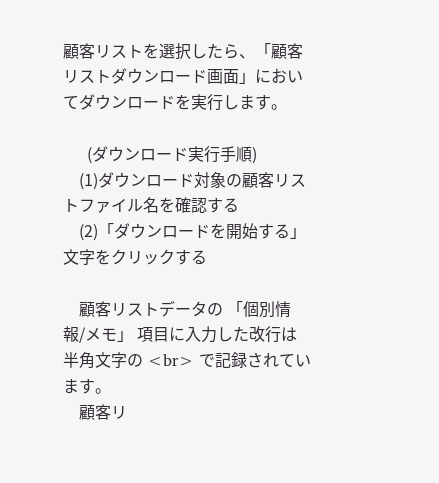顧客リストを選択したら、「顧客リストダウンロード画面」においてダウンロードを実行します。

      (ダウンロード実行手順)
    (1)ダウンロード対象の顧客リストファイル名を確認する
    (2)「ダウンロードを開始する」文字をクリックする

    顧客リストデータの 「個別情報/メモ」 項目に入力した改行は半角文字の <br> で記録されています。
    顧客リ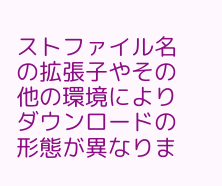ストファイル名の拡張子やその他の環境によりダウンロードの形態が異なりま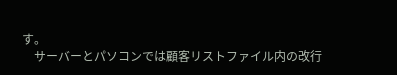す。
    サーバーとパソコンでは顧客リストファイル内の改行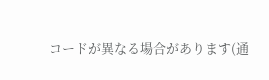コードが異なる場合があります(通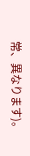常、異なります)。